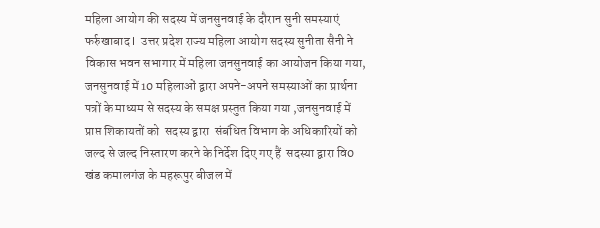महिला आयोग की सदस्य में जनसुनवाई के दौरान सुनी समस्याएं
फर्रुखाबाद l  उत्तर प्रदेश राज्य महिला आयोग सदस्य सुनीता सैनी ने विकास भवन सभागार में महिला जनसुनवाई का आयोजन किया गया, जनसुनवाई में 10 महिलाओं द्वारा अपने-अपने समस्याओं का प्रार्थना पत्रों के माध्यम से सदस्य के समक्ष प्रस्तुत किया गया ,जनसुनवाई में प्राप्त शिकायतों को  सदस्य द्वारा  संबंधित विभाग के अधिकारियों को जल्द से जल्द निस्तारण करने के निर्देश दिए गए हैं  सदस्या द्वारा वि0 खंड कमालगंज के महरूपुर बीजल में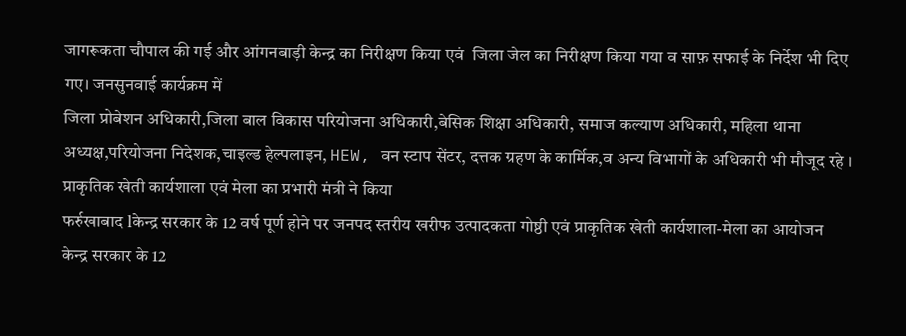जागरूकता चौपाल की गई और आंगनबाड़ी केन्द्र का निरीक्षण किया एवं  जिला जेल का निरीक्षण किया गया व साफ़ सफाई के निर्देश भी दिए गए। जनसुनवाई कार्यक्रम में
जिला प्रोबेशन अधिकारी,जिला बाल विकास परियोजना अधिकारी,बेसिक शिक्षा अधिकारी, समाज कल्याण अधिकारी, महिला थाना अध्यक्ष,परियोजना निदेशक,चाइल्ड हेल्पलाइन, HEW, वन स्टाप सेंटर, दत्तक ग्रहण के कार्मिक,व अन्य विभागों के अधिकारी भी मौजूद रहे ।
प्राकृतिक खेती कार्यशाला एवं मेला का प्रभारी मंत्री ने किया
फर्रुखाबाद lकेन्द्र सरकार के 12 वर्ष पूर्ण होने पर जनपद स्तरीय खरीफ उत्पादकता गोष्ठी एवं प्राकृतिक खेती कार्यशाला-मेला का आयोजन
केन्द्र सरकार के 12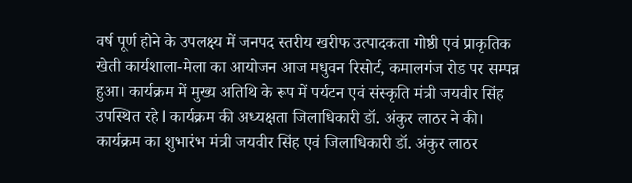वर्ष पूर्ण होने के उपलक्ष्य में जनपद स्तरीय खरीफ उत्पादकता गोष्ठी एवं प्राकृतिक खेती कार्यशाला-मेला का आयोजन आज मधुवन रिसोर्ट, कमालगंज रोड पर सम्पन्न हुआ। कार्यक्रम में मुख्य अतिथि के रूप में पर्यटन एवं संस्कृति मंत्री जयवीर सिंह उपस्थित रहे l कार्यक्रम की अध्यक्षता जिलाधिकारी डॉ. अंकुर लाठर ने की।
कार्यक्रम का शुभारंभ मंत्री जयवीर सिंह एवं जिलाधिकारी डॉ. अंकुर लाठर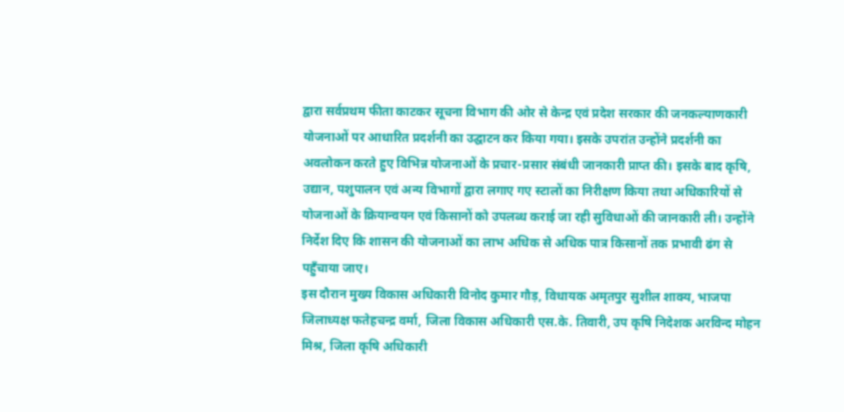द्वारा सर्वप्रथम फीता काटकर सूचना विभाग की ओर से केन्द्र एवं प्रदेश सरकार की जनकल्याणकारी योजनाओं पर आधारित प्रदर्शनी का उद्घाटन कर किया गया। इसके उपरांत उन्होंने प्रदर्शनी का अवलोकन करते हुए विभिन्न योजनाओं के प्रचार-प्रसार संबंधी जानकारी प्राप्त की। इसके बाद कृषि, उद्यान, पशुपालन एवं अन्य विभागों द्वारा लगाए गए स्टालों का निरीक्षण किया तथा अधिकारियों से योजनाओं के क्रियान्वयन एवं किसानों को उपलब्ध कराई जा रही सुविधाओं की जानकारी ली। उन्होंने निर्देश दिए कि शासन की योजनाओं का लाभ अधिक से अधिक पात्र किसानों तक प्रभावी ढंग से पहुँचाया जाए।
इस दौरान मुख्य विकास अधिकारी विनोद कुमार गौड़, विधायक अमृतपुर सुशील शाक्य, भाजपा जिलाध्यक्ष फतेहचन्द्र वर्मा, जिला विकास अधिकारी एस.के. तिवारी, उप कृषि निदेशक अरविन्द मोहन मिश्र, जिला कृषि अधिकारी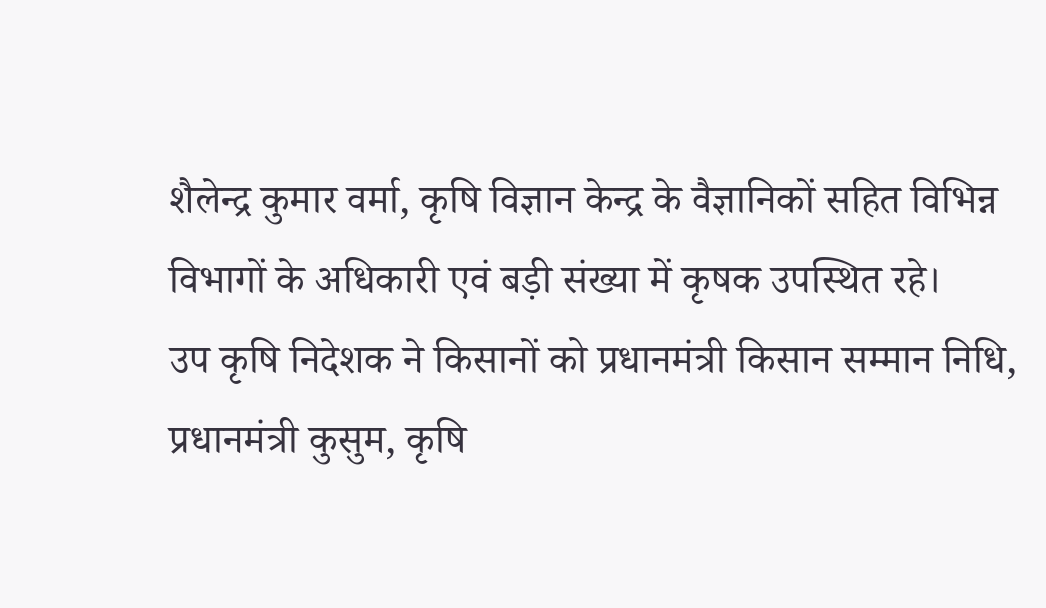शैलेन्द्र कुमार वर्मा, कृषि विज्ञान केन्द्र के वैज्ञानिकों सहित विभिन्न विभागों के अधिकारी एवं बड़ी संख्या में कृषक उपस्थित रहे।
उप कृषि निदेशक ने किसानों को प्रधानमंत्री किसान सम्मान निधि, प्रधानमंत्री कुसुम, कृषि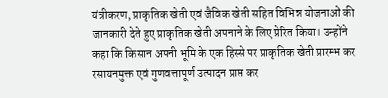यंत्रीकरण, प्राकृतिक खेती एवं जैविक खेती सहित विभिन्न योजनाओं की जानकारी देते हुए प्राकृतिक खेती अपनाने के लिए प्रेरित किया। उन्होंने कहा कि किसान अपनी भूमि के एक हिस्से पर प्राकृतिक खेती प्रारम्भ कर रसायनमुक्त एवं गुणवत्तापूर्ण उत्पादन प्राप्त कर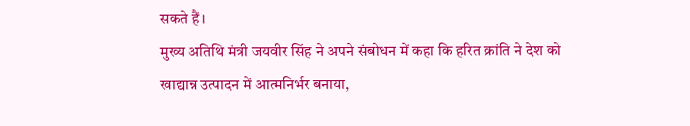सकते हैं।
मुख्य अतिथि मंत्री जयवीर सिंह ने अपने संबोधन में कहा कि हरित क्रांति ने देश को खाद्यान्न उत्पादन में आत्मनिर्भर बनाया,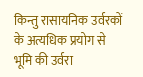किन्तु रासायनिक उर्वरकों के अत्यधिक प्रयोग से भूमि की उर्वरा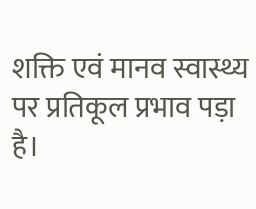शक्ति एवं मानव स्वास्थ्य पर प्रतिकूल प्रभाव पड़ा है।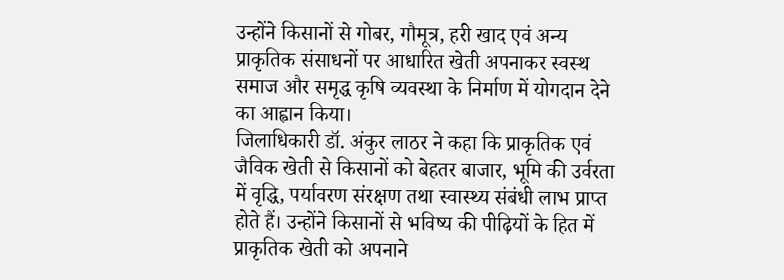उन्होंने किसानों से गोबर, गौमूत्र, हरी खाद एवं अन्य प्राकृतिक संसाधनों पर आधारित खेती अपनाकर स्वस्थ समाज और समृद्ध कृषि व्यवस्था के निर्माण में योगदान देने का आह्वान किया।
जिलाधिकारी डॉ. अंकुर लाठर ने कहा कि प्राकृतिक एवं जैविक खेती से किसानों को बेहतर बाजार, भूमि की उर्वरता में वृद्धि, पर्यावरण संरक्षण तथा स्वास्थ्य संबंधी लाभ प्राप्त होते हैं। उन्होंने किसानों से भविष्य की पीढ़ियों के हित में प्राकृतिक खेती को अपनाने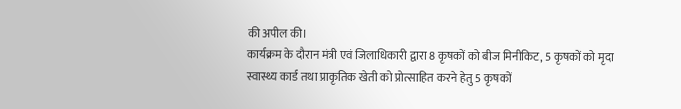की अपील की।
कार्यक्रम के दौरान मंत्री एवं जिलाधिकारी द्वारा 8 कृषकों को बीज मिनीकिट, 5 कृषकों को मृदा स्वास्थ्य कार्ड तथा प्राकृतिक खेती को प्रोत्साहित करने हेतु 5 कृषकों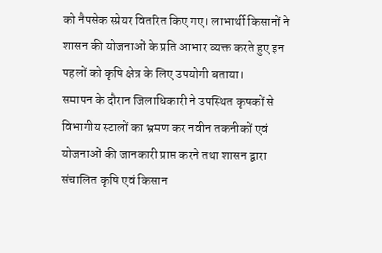को नैपसेक स्प्रेयर वितरित किए गए। लाभार्थी किसानों ने शासन की योजनाओं के प्रति आभार व्यक्त करते हुए इन पहलों को कृषि क्षेत्र के लिए उपयोगी बताया।
समापन के दौरान जिलाधिकारी ने उपस्थित कृषकों से विभागीय स्टालों का भ्रमण कर नवीन तकनीकों एवं योजनाओं की जानकारी प्राप्त करने तथा शासन द्वारा संचालित कृषि एवं किसान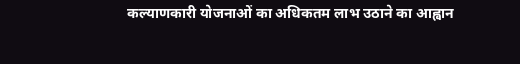कल्याणकारी योजनाओं का अधिकतम लाभ उठाने का आह्वान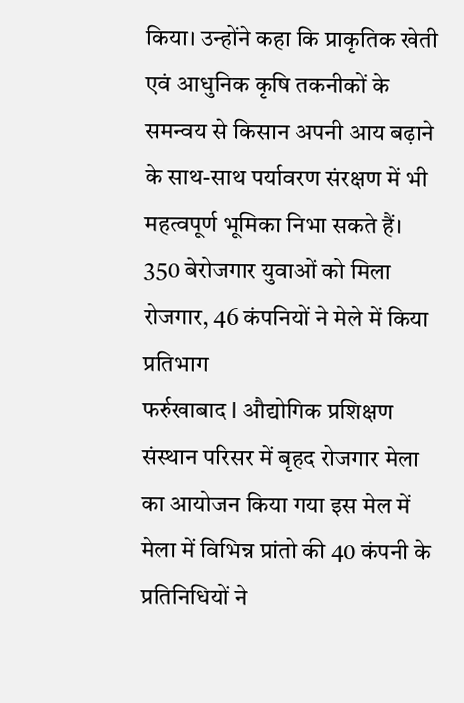किया। उन्होंने कहा कि प्राकृतिक खेती एवं आधुनिक कृषि तकनीकों के समन्वय से किसान अपनी आय बढ़ाने के साथ-साथ पर्यावरण संरक्षण में भी महत्वपूर्ण भूमिका निभा सकते हैं।
350 बेरोजगार युवाओं को मिला रोजगार, 46 कंपनियों ने मेले में किया प्रतिभाग
फर्रुखाबाद l औद्योगिक प्रशिक्षण संस्थान परिसर में बृहद रोजगार मेला का आयोजन किया गया इस मेल में मेला में विभिन्न प्रांतो की 40 कंपनी के प्रतिनिधियों ने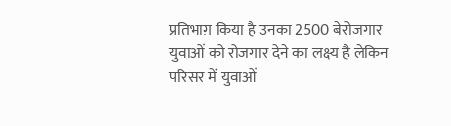प्रतिभाग़ किया है उनका 2500 बेरोजगार युवाओं को रोजगार देने का लक्ष्य है लेकिन परिसर में युवाओं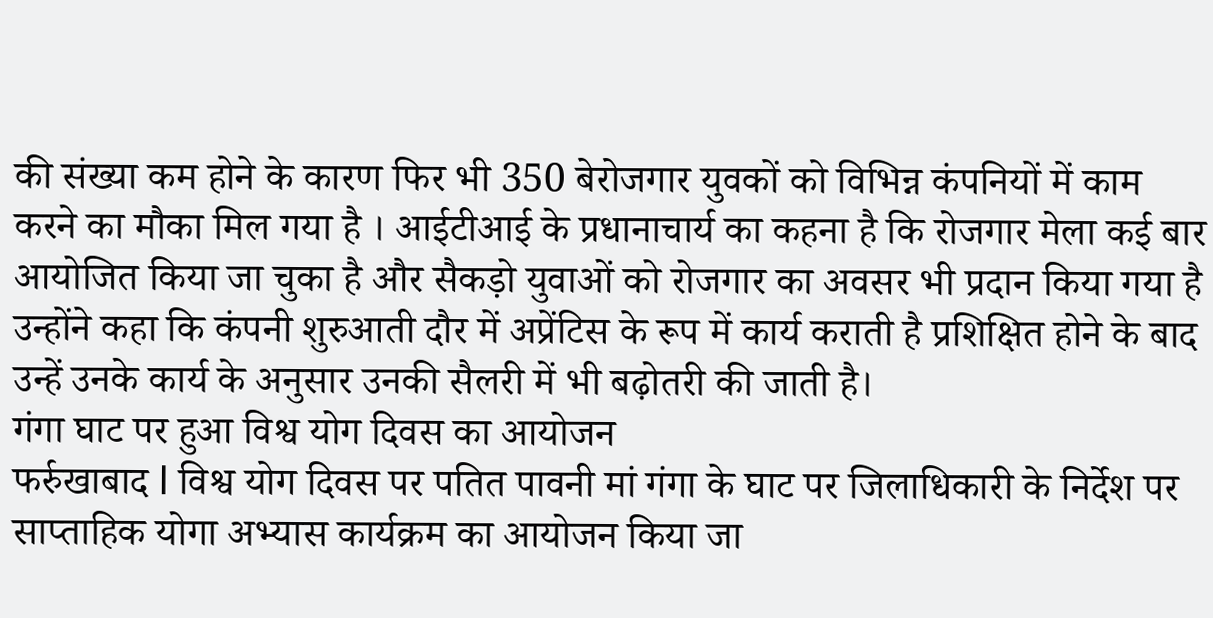की संख्या कम होने के कारण फिर भी 350 बेरोजगार युवकों को विभिन्न कंपनियों में काम करने का मौका मिल गया है । आईटीआई के प्रधानाचार्य का कहना है कि रोजगार मेला कई बार आयोजित किया जा चुका है और सैकड़ो युवाओं को रोजगार का अवसर भी प्रदान किया गया है उन्होंने कहा कि कंपनी शुरुआती दौर में अप्रेंटिस के रूप में कार्य कराती है प्रशिक्षित होने के बाद उन्हें उनके कार्य के अनुसार उनकी सैलरी में भी बढ़ोतरी की जाती है।
गंगा घाट पर हुआ विश्व योग दिवस का आयोजन
फर्रुखाबाद l विश्व योग दिवस पर पतित पावनी मां गंगा के घाट पर जिलाधिकारी के निर्देश पर साप्ताहिक योगा अभ्यास कार्यक्रम का आयोजन किया जा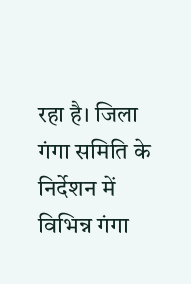रहा है। जिला गंगा समिति के निर्देशन में विभिन्न गंगा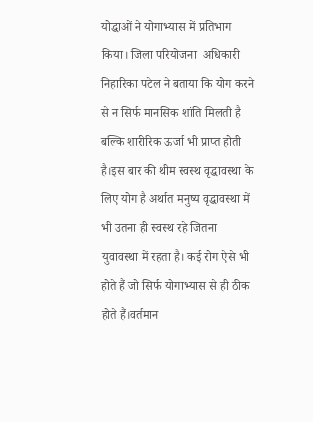योद्धाओं ने योगाभ्यास में प्रतिभाग किया। जिला परियोजना  अधिकारी निहारिका पटेल ने बताया कि योग करने से न सिर्फ मानसिक शांति मिलती है बल्कि शारीरिक ऊर्जा भी प्राप्त होती है।इस बार की थीम स्वस्थ वृद्धावस्था के लिए योग है अर्थात मनुष्य वृद्धावस्था में भी उतना ही स्वस्थ रहे जितना युवावस्था में रहता है। कई रोग ऐसे भी होते हैं जो सिर्फ योगाभ्यास से ही ठीक होते हैं।वर्तमान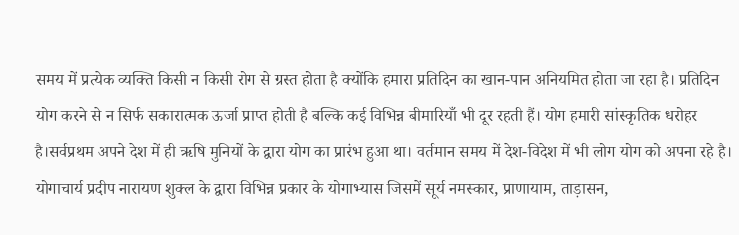समय में प्रत्येक व्यक्ति किसी न किसी रोग से ग्रस्त होता है क्योंकि हमारा प्रतिदिन का खान-पान अनियमित होता जा रहा है। प्रतिदिन योग करने से न सिर्फ सकारात्मक ऊर्जा प्राप्त होती है बल्कि कई विभिन्न बीमारियाँ भी दूर रहती हैं। योग हमारी सांस्कृतिक धरोहर है।सर्वप्रथम अपने देश में ही ऋषि मुनियों के द्वारा योग का प्रारंभ हुआ था। वर्तमान समय में देश-विदेश में भी लोग योग को अपना रहे है। योगाचार्य प्रदीप नारायण शुक्ल के द्वारा विभिन्न प्रकार के योगाभ्यास जिसमें सूर्य नमस्कार, प्राणायाम, ताड़ासन,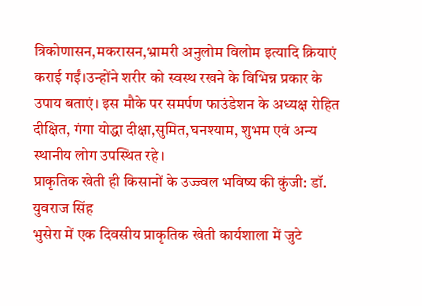त्रिकोणासन,मकरासन,भ्रामरी अनुलोम विलोम इत्यादि क्रियाएं कराई गईं।उन्होंने शरीर को स्वस्थ रखने के विभिन्न प्रकार के उपाय बताएं। इस मौके पर समर्पण फाउंडेशन के अध्यक्ष रोहित दीक्षित, गंगा योद्धा दीक्षा,सुमित,घनश्याम, शुभम एवं अन्य स्थानीय लोग उपस्थित रहे।
प्राकृतिक खेती ही किसानों के उज्ज्वल भविष्य की कुंजी: डॉ. युवराज सिंह
भुसेरा में एक दिवसीय प्राकृतिक खेती कार्यशाला में जुटे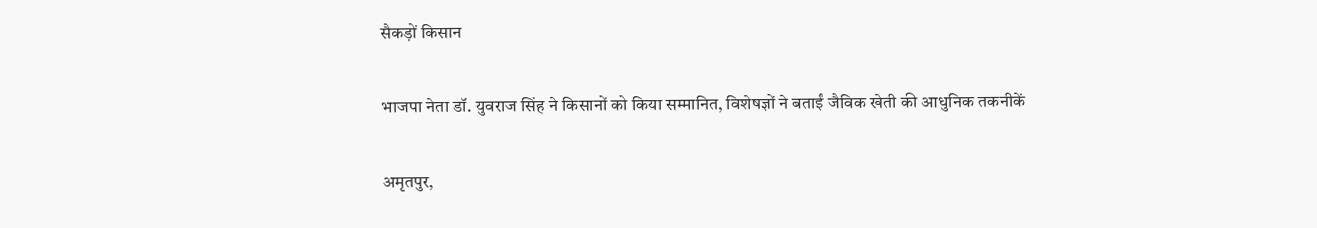सैकड़ों किसान

भाजपा नेता डॉ. युवराज सिंह ने किसानों को किया सम्मानित, विशेषज्ञों ने बताईं जैविक खेती की आधुनिक तकनीकें

अमृतपुर,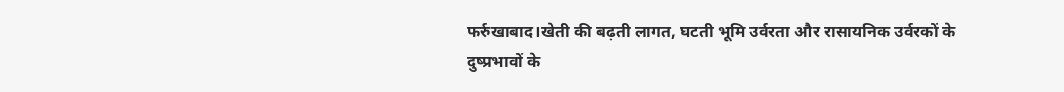फर्रुखाबाद।खेती की बढ़ती लागत, घटती भूमि उर्वरता और रासायनिक उर्वरकों के दुष्प्रभावों के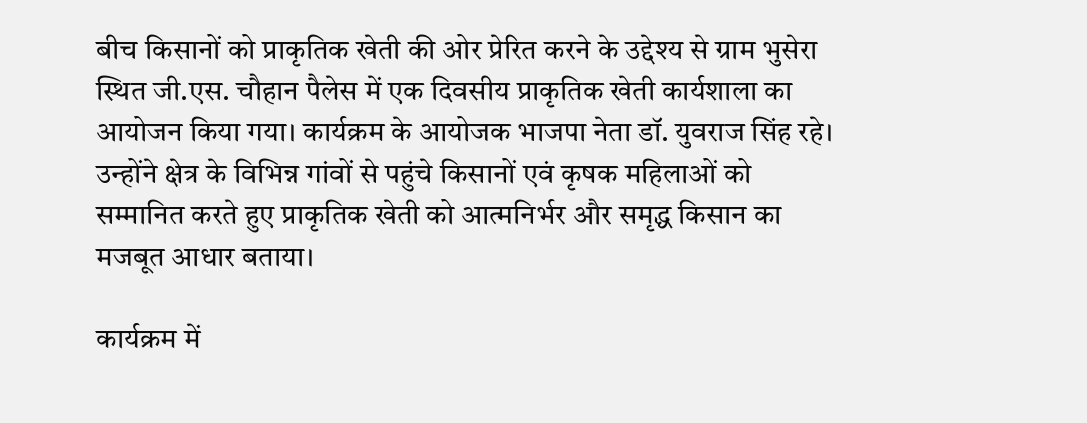बीच किसानों को प्राकृतिक खेती की ओर प्रेरित करने के उद्देश्य से ग्राम भुसेरा स्थित जी.एस. चौहान पैलेस में एक दिवसीय प्राकृतिक खेती कार्यशाला का आयोजन किया गया। कार्यक्रम के आयोजक भाजपा नेता डॉ. युवराज सिंह रहे। उन्होंने क्षेत्र के विभिन्न गांवों से पहुंचे किसानों एवं कृषक महिलाओं को सम्मानित करते हुए प्राकृतिक खेती को आत्मनिर्भर और समृद्ध किसान का मजबूत आधार बताया।

कार्यक्रम में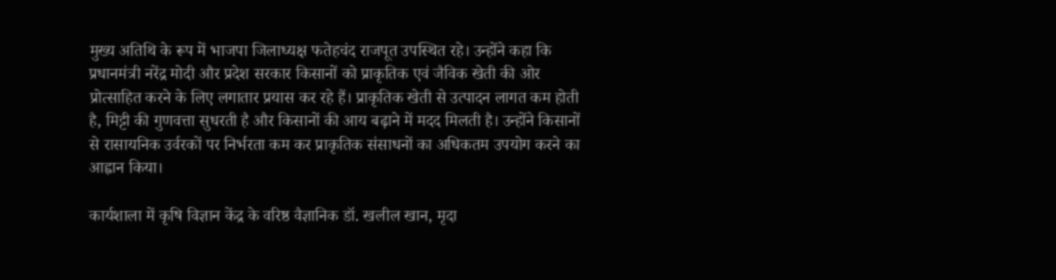मुख्य अतिथि के रूप में भाजपा जिलाध्यक्ष फतेहचंद राजपूत उपस्थित रहे। उन्होंने कहा कि प्रधानमंत्री नरेंद्र मोदी और प्रदेश सरकार किसानों को प्राकृतिक एवं जैविक खेती की ओर प्रोत्साहित करने के लिए लगातार प्रयास कर रहे हैं। प्राकृतिक खेती से उत्पादन लागत कम होती है, मिट्टी की गुणवत्ता सुधरती है और किसानों की आय बढ़ाने में मदद मिलती है। उन्होंने किसानों से रासायनिक उर्वरकों पर निर्भरता कम कर प्राकृतिक संसाधनों का अधिकतम उपयोग करने का आह्वान किया।

कार्यशाला में कृषि विज्ञान केंद्र के वरिष्ठ वैज्ञानिक डॉ. खलील खान, मृदा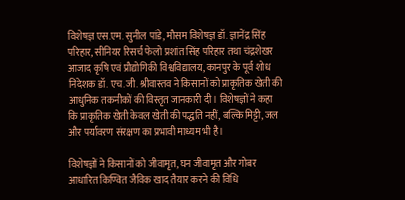विशेषज्ञ एस.एम. सुनील पांडे, मौसम विशेषज्ञ डॉ. ज्ञानेंद्र सिंह परिहार, सीनियर रिसर्च फेलो प्रशांत सिंह परिहार तथा चंद्रशेखर आजाद कृषि एवं प्रौद्योगिकी विश्वविद्यालय, कानपुर के पूर्व शोध निदेशक डॉ. एच.जी. श्रीवास्तव ने किसानों को प्राकृतिक खेती की आधुनिक तकनीकों की विस्तृत जानकारी दी। विशेषज्ञों ने कहा कि प्राकृतिक खेती केवल खेती की पद्धति नहीं, बल्कि मिट्टी, जल और पर्यावरण संरक्षण का प्रभावी माध्यम भी है।

विशेषज्ञों ने किसानों को जीवामृत, घन जीवामृत और गोबर आधारित किण्वित जैविक खाद तैयार करने की विधि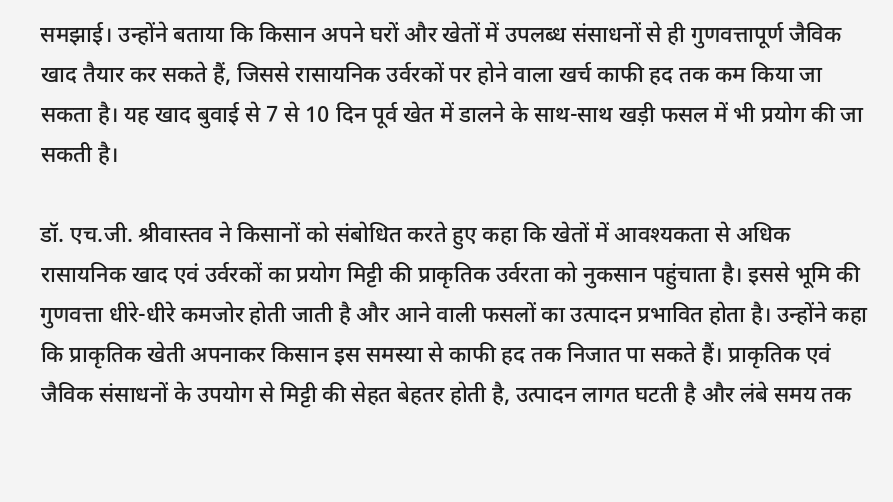समझाई। उन्होंने बताया कि किसान अपने घरों और खेतों में उपलब्ध संसाधनों से ही गुणवत्तापूर्ण जैविक खाद तैयार कर सकते हैं, जिससे रासायनिक उर्वरकों पर होने वाला खर्च काफी हद तक कम किया जा सकता है। यह खाद बुवाई से 7 से 10 दिन पूर्व खेत में डालने के साथ-साथ खड़ी फसल में भी प्रयोग की जा सकती है।

डॉ. एच.जी. श्रीवास्तव ने किसानों को संबोधित करते हुए कहा कि खेतों में आवश्यकता से अधिक रासायनिक खाद एवं उर्वरकों का प्रयोग मिट्टी की प्राकृतिक उर्वरता को नुकसान पहुंचाता है। इससे भूमि की गुणवत्ता धीरे-धीरे कमजोर होती जाती है और आने वाली फसलों का उत्पादन प्रभावित होता है। उन्होंने कहा कि प्राकृतिक खेती अपनाकर किसान इस समस्या से काफी हद तक निजात पा सकते हैं। प्राकृतिक एवं जैविक संसाधनों के उपयोग से मिट्टी की सेहत बेहतर होती है, उत्पादन लागत घटती है और लंबे समय तक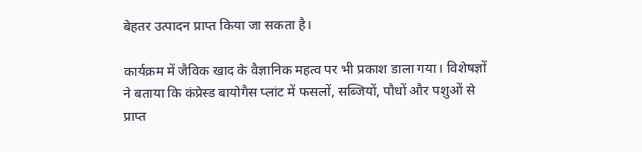बेहतर उत्पादन प्राप्त किया जा सकता है।

कार्यक्रम में जैविक खाद के वैज्ञानिक महत्व पर भी प्रकाश डाला गया। विशेषज्ञों ने बताया कि कंप्रेस्ड बायोगैस प्लांट में फसलों, सब्जियों, पौधों और पशुओं से प्राप्त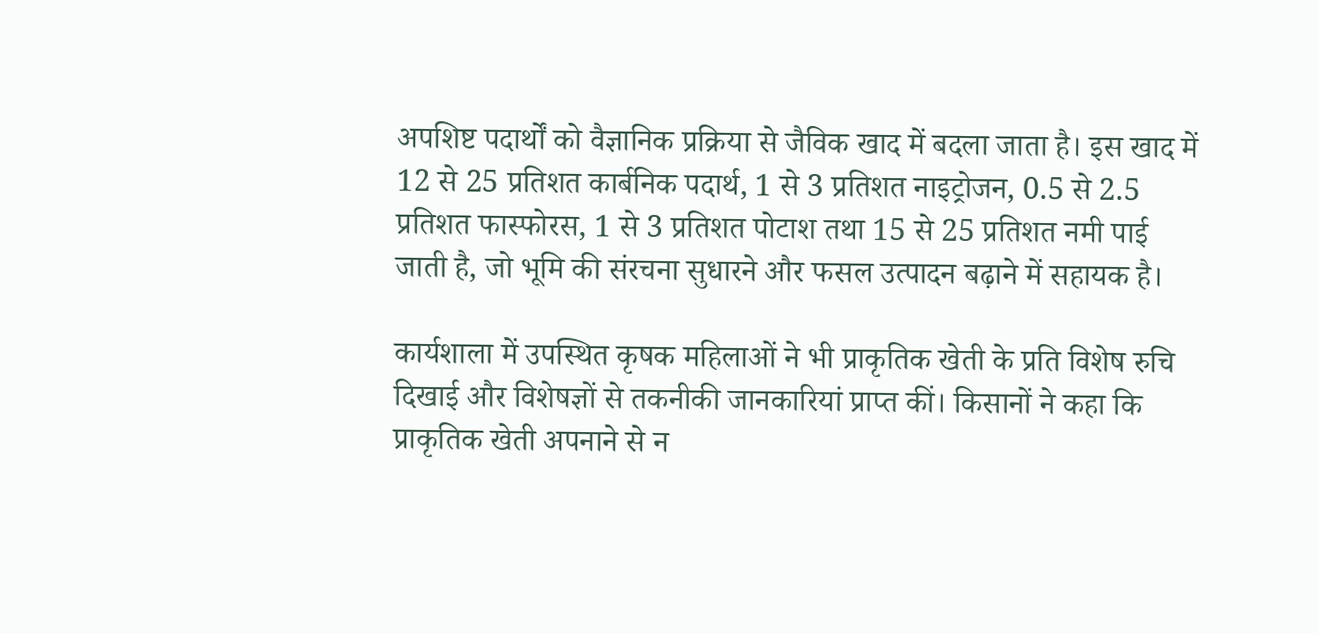अपशिष्ट पदार्थों को वैज्ञानिक प्रक्रिया से जैविक खाद में बदला जाता है। इस खाद में 12 से 25 प्रतिशत कार्बनिक पदार्थ, 1 से 3 प्रतिशत नाइट्रोजन, 0.5 से 2.5 प्रतिशत फास्फोरस, 1 से 3 प्रतिशत पोटाश तथा 15 से 25 प्रतिशत नमी पाई जाती है, जो भूमि की संरचना सुधारने और फसल उत्पादन बढ़ाने में सहायक है।

कार्यशाला में उपस्थित कृषक महिलाओं ने भी प्राकृतिक खेती के प्रति विशेष रुचि दिखाई और विशेषज्ञों से तकनीकी जानकारियां प्राप्त कीं। किसानों ने कहा कि प्राकृतिक खेती अपनाने से न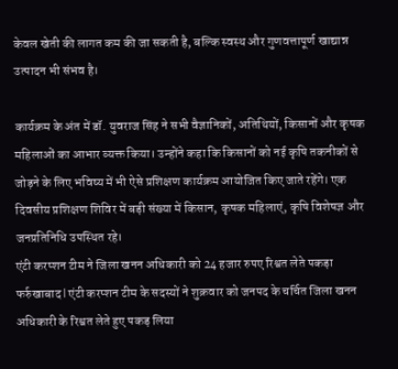केवल खेती की लागत कम की जा सकती है, बल्कि स्वस्थ और गुणवत्तापूर्ण खाद्यान्न उत्पादन भी संभव है।

कार्यक्रम के अंत में डॉ. युवराज सिंह ने सभी वैज्ञानिकों, अतिथियों, किसानों और कृषक महिलाओं का आभार व्यक्त किया। उन्होंने कहा कि किसानों को नई कृषि तकनीकों से जोड़ने के लिए भविष्य में भी ऐसे प्रशिक्षण कार्यक्रम आयोजित किए जाते रहेंगे। एक दिवसीय प्रशिक्षण शिविर में बड़ी संख्या में किसान, कृषक महिलाएं, कृषि विशेषज्ञ और जनप्रतिनिधि उपस्थित रहे।
एंटी करप्शन टीम ने जिला खनन अधिकारी को 24 हजार रुपए रिश्वत लेते पकड़ा
फर्रुखाबाद l एंटी करप्शन टीम के सदस्यों ने शुक्रवार को जनपद के चर्चित जिला खनन अधिकारी के रिश्वत लेते हुए पकड़ लिया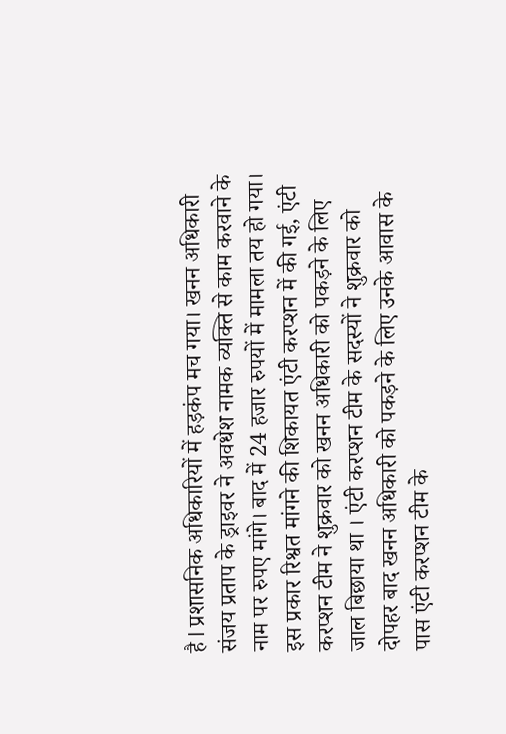है l प्रशासनिक अधिकारियों में हड़कंप मच गया। खनन अधिकारी संजय प्रताप के ड्राइवर ने अवधेश नामक व्यक्ति से काम करवाने के नाम पर रुपए मांगे। बाद में 24 हजार रुपयों में मामला तय हो गया। इस प्रकार रिश्वत मांगने की शिकायत एंटी करप्शन में की गई, एंटी करप्शन टीम ने शुक्रवार को खनन अधिकारी को पकड़ने के लिए जाल बिछाया था । एंटी करप्शन टीम के सदस्यों ने शुक्रवार को दोपहर बाद खनन अधिकारी को पकड़ने के लिए उनके आवास के पास एंटी करप्शन टीम के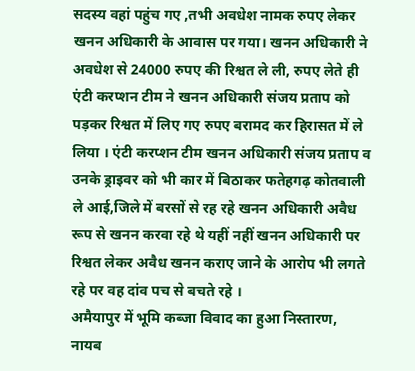सदस्य वहां पहुंच गए ,तभी अवधेश नामक रुपए लेकर खनन अधिकारी के आवास पर गया। खनन अधिकारी ने अवधेश से 24000 रुपए की रिश्वत ले ली, रुपए लेते ही एंटी करप्शन टीम ने खनन अधिकारी संजय प्रताप को पड़कर रिश्वत में लिए गए रुपए बरामद कर हिरासत में ले लिया । एंटी करप्शन टीम खनन अधिकारी संजय प्रताप व उनके ड्राइवर को भी कार में बिठाकर फतेहगढ़ कोतवाली ले आई,जिले में बरसों से रह रहे खनन अधिकारी अवैध रूप से खनन करवा रहे थे यहीं नहीं खनन अधिकारी पर रिश्वत लेकर अवैध खनन कराए जाने के आरोप भी लगते रहे पर वह दांव पच से बचते रहे ।
अमैयापुर में भूमि कब्जा विवाद का हुआ निस्तारण, नायब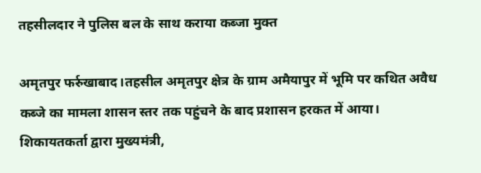तहसीलदार ने पुलिस बल के साथ कराया कब्जा मुक्त

अमृतपुर फर्रुखाबाद।तहसील अमृतपुर क्षेत्र के ग्राम अमैयापुर में भूमि पर कथित अवैध कब्जे का मामला शासन स्तर तक पहुंचने के बाद प्रशासन हरकत में आया। शिकायतकर्ता द्वारा मुख्यमंत्री,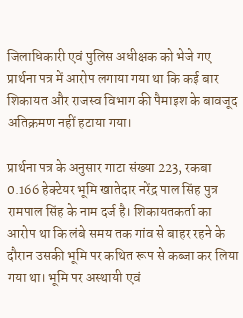जिलाधिकारी एवं पुलिस अधीक्षक को भेजे गए प्रार्थना पत्र में आरोप लगाया गया था कि कई बार शिकायत और राजस्व विभाग की पैमाइश के बावजूद अतिक्रमण नहीं हटाया गया।

प्रार्थना पत्र के अनुसार गाटा संख्या 223, रकबा 0.166 हेक्टेयर भूमि खातेदार नरेंद्र पाल सिंह पुत्र रामपाल सिंह के नाम दर्ज है। शिकायतकर्ता का आरोप था कि लंबे समय तक गांव से बाहर रहने के दौरान उसकी भूमि पर कथित रूप से कब्जा कर लिया गया था। भूमि पर अस्थायी एवं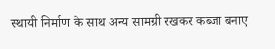स्थायी निर्माण के साथ अन्य सामग्री रखकर कब्जा बनाए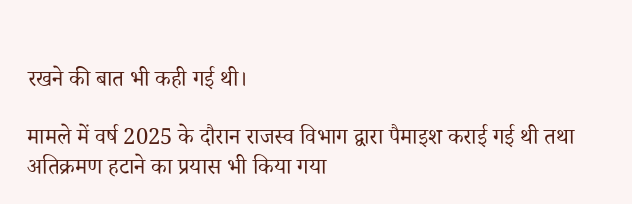रखने की बात भी कही गई थी।

मामले में वर्ष 2025 के दौरान राजस्व विभाग द्वारा पैमाइश कराई गई थी तथा अतिक्रमण हटाने का प्रयास भी किया गया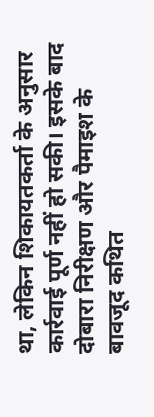था, लेकिन शिकायतकर्ता के अनुसार कार्रवाई पूर्ण नहीं हो सकी। इसके बाद दोबारा निरीक्षण और पैमाइश के बावजूद कथित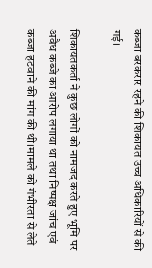कब्जा बरकरार रहने की शिकायत उच्च अधिकारियों से की गई।

शिकायतकर्ता ने कुछ लोगों को नामजद करते हुए भूमि पर अवैध कब्जे का आरोप लगाया था तथा निष्पक्ष जांच एवं कब्जा हटवाने की मांग की थी।मामले को गंभीरता से लेते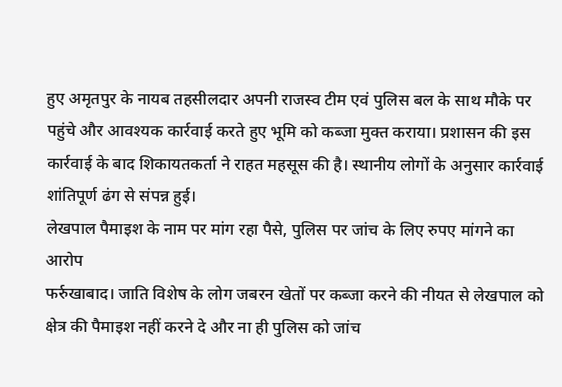हुए अमृतपुर के नायब तहसीलदार अपनी राजस्व टीम एवं पुलिस बल के साथ मौके पर पहुंचे और आवश्यक कार्रवाई करते हुए भूमि को कब्जा मुक्त कराया। प्रशासन की इस कार्रवाई के बाद शिकायतकर्ता ने राहत महसूस की है। स्थानीय लोगों के अनुसार कार्रवाई शांतिपूर्ण ढंग से संपन्न हुई।
लेखपाल पैमाइश के नाम पर मांग रहा पैसे, पुलिस पर जांच के लिए रुपए मांगने का आरोप
फर्रुखाबाद। जाति विशेष के लोग जबरन खेतों पर कब्जा करने की नीयत से लेखपाल को क्षेत्र की पैमाइश नहीं करने दे और ना ही पुलिस को जांच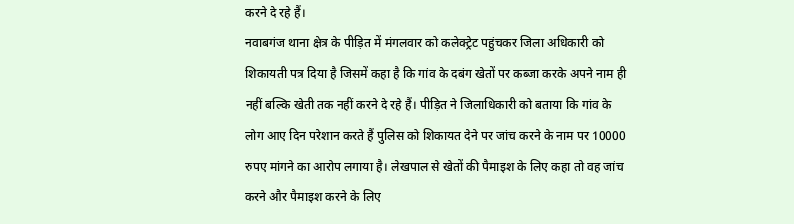करने दे रहे हैं।
नवाबगंज थाना क्षेत्र के पीड़ित में मंगलवार को कलेक्ट्रेट पहुंचकर जिला अधिकारी को शिकायती पत्र दिया है जिसमें कहा है कि गांव के दबंग खेतों पर कब्जा करके अपने नाम ही नहीं बल्कि खेती तक नहीं करने दे रहे हैं। पीड़ित ने जिलाधिकारी को बताया कि गांव के लोग आए दिन परेशान करते हैं पुलिस को शिकायत देने पर जांच करने के नाम पर 10000 रुपए मांगने का आरोप लगाया है। लेखपाल से खेतों की पैमाइश के लिए कहा तो वह जांच करने और पैमाइश करने के लिए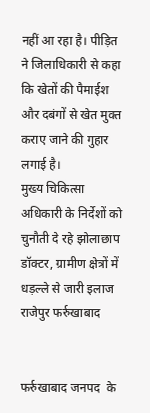नहीं आ रहा है। पीड़ित ने जिलाधिकारी से कहा कि खेतों की पैमाईश और दबंगों से खेत मुक्त कराए जाने की गुहार लगाई है।
मुख्य चिकित्सा अधिकारी के निर्देशों को चुनौती दे रहे झोलाछाप डॉक्टर, ग्रामीण क्षेत्रों में धड़ल्ले से जारी इलाज
राजेपुर फर्रुखाबाद


फर्रुखाबाद जनपद  के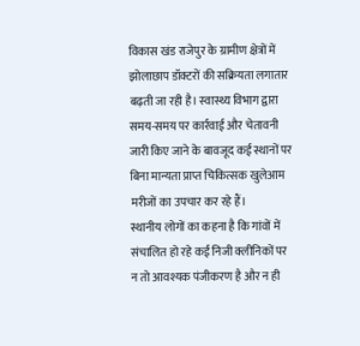विकास खंड राजेपुर के ग्रामीण क्षेत्रों में झोलाछाप डॉक्टरों की सक्रियता लगातार बढ़ती जा रही है। स्वास्थ्य विभाग द्वारा समय-समय पर कार्रवाई और चेतावनी जारी किए जाने के बावजूद कई स्थानों पर बिना मान्यता प्राप्त चिकित्सक खुलेआम मरीजों का उपचार कर रहे हैं।
स्थानीय लोगों का कहना है कि गांवों में संचालित हो रहे कई निजी क्लीनिकों पर न तो आवश्यक पंजीकरण है और न ही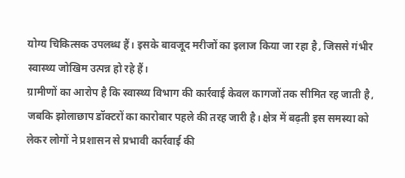योग्य चिकित्सक उपलब्ध हैं। इसके बावजूद मरीजों का इलाज किया जा रहा है, जिससे गंभीर स्वास्थ्य जोखिम उत्पन्न हो रहे हैं।
ग्रामीणों का आरोप है कि स्वास्थ्य विभाग की कार्रवाई केवल कागजों तक सीमित रह जाती है, जबकि झोलाछाप डॉक्टरों का कारोबार पहले की तरह जारी है। क्षेत्र में बढ़ती इस समस्या को लेकर लोगों ने प्रशासन से प्रभावी कार्रवाई की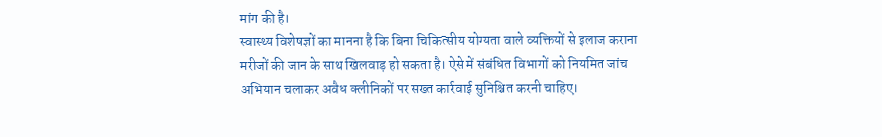मांग की है।
स्वास्थ्य विशेषज्ञों का मानना है कि बिना चिकित्सीय योग्यता वाले व्यक्तियों से इलाज कराना मरीजों की जान के साथ खिलवाड़ हो सकता है। ऐसे में संबंधित विभागों को नियमित जांच अभियान चलाकर अवैध क्लीनिकों पर सख्त कार्रवाई सुनिश्चित करनी चाहिए।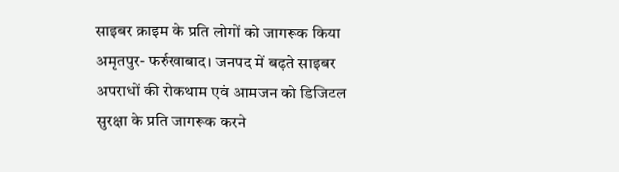साइबर क्राइम के प्रति लोगों को जागरूक किया
अमृतपुर- फर्रुखाबाद। जनपद में बढ़ते साइबर अपराधों की रोकथाम एवं आमजन को डिजिटल सुरक्षा के प्रति जागरूक करने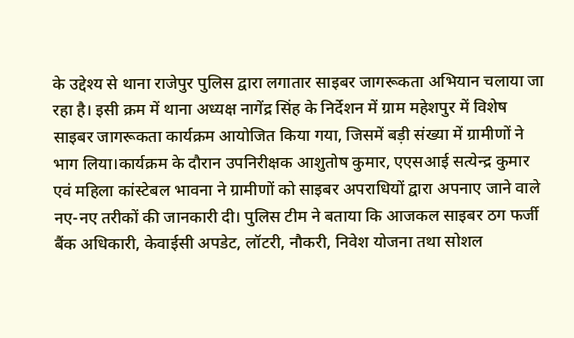के उद्देश्य से थाना राजेपुर पुलिस द्वारा लगातार साइबर जागरूकता अभियान चलाया जा रहा है। इसी क्रम में थाना अध्यक्ष नागेंद्र सिंह के निर्देशन में ग्राम महेशपुर में विशेष साइबर जागरूकता कार्यक्रम आयोजित किया गया, जिसमें बड़ी संख्या में ग्रामीणों ने भाग लिया।कार्यक्रम के दौरान उपनिरीक्षक आशुतोष कुमार, एएसआई सत्येन्द्र कुमार एवं महिला कांस्टेबल भावना ने ग्रामीणों को साइबर अपराधियों द्वारा अपनाए जाने वाले नए-नए तरीकों की जानकारी दी। पुलिस टीम ने बताया कि आजकल साइबर ठग फर्जी बैंक अधिकारी, केवाईसी अपडेट, लॉटरी, नौकरी, निवेश योजना तथा सोशल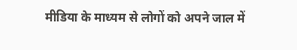मीडिया के माध्यम से लोगों को अपने जाल में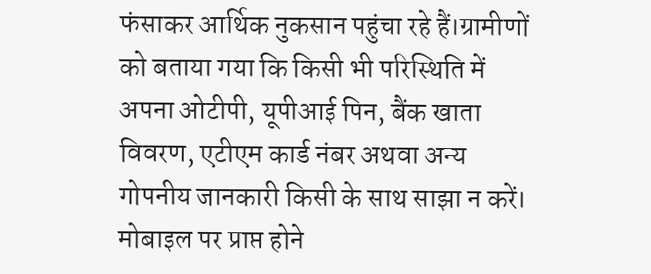फंसाकर आर्थिक नुकसान पहुंचा रहे हैं।ग्रामीणों को बताया गया कि किसी भी परिस्थिति में अपना ओटीपी, यूपीआई पिन, बैंक खाता विवरण, एटीएम कार्ड नंबर अथवा अन्य गोपनीय जानकारी किसी के साथ साझा न करें। मोबाइल पर प्राप्त होने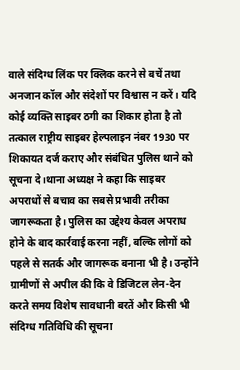वाले संदिग्ध लिंक पर क्लिक करने से बचें तथा अनजान कॉल और संदेशों पर विश्वास न करें। यदि कोई व्यक्ति साइबर ठगी का शिकार होता है तो तत्काल राष्ट्रीय साइबर हेल्पलाइन नंबर 1930 पर शिकायत दर्ज कराए और संबंधित पुलिस थाने को सूचना दे।थाना अध्यक्ष ने कहा कि साइबर अपराधों से बचाव का सबसे प्रभावी तरीका जागरूकता है। पुलिस का उद्देश्य केवल अपराध होने के बाद कार्रवाई करना नहीं, बल्कि लोगों को पहले से सतर्क और जागरूक बनाना भी है। उन्होंने ग्रामीणों से अपील की कि वे डिजिटल लेन-देन करते समय विशेष सावधानी बरतें और किसी भी संदिग्ध गतिविधि की सूचना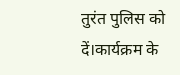तुरंत पुलिस को दें।कार्यक्रम के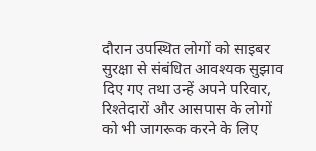दौरान उपस्थित लोगों को साइबर सुरक्षा से संबंधित आवश्यक सुझाव दिए गए तथा उन्हें अपने परिवार, रिश्तेदारों और आसपास के लोगों को भी जागरूक करने के लिए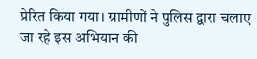प्रेरित किया गया। ग्रामीणों ने पुलिस द्वारा चलाए जा रहे इस अभियान की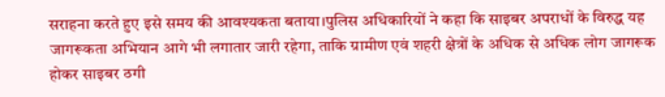सराहना करते हुए इसे समय की आवश्यकता बताया।पुलिस अधिकारियों ने कहा कि साइबर अपराधों के विरुद्ध यह जागरूकता अभियान आगे भी लगातार जारी रहेगा, ताकि ग्रामीण एवं शहरी क्षेत्रों के अधिक से अधिक लोग जागरूक होकर साइबर ठगी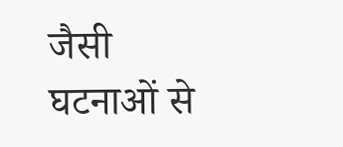जैसी घटनाओं से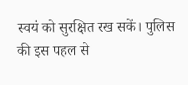स्वयं को सुरक्षित रख सकें। पुलिस की इस पहल से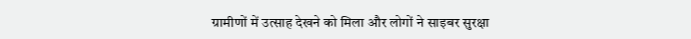ग्रामीणों में उत्साह देखने को मिला और लोगों ने साइबर सुरक्षा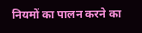नियमों का पालन करने का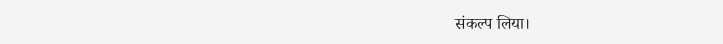संकल्प लिया।